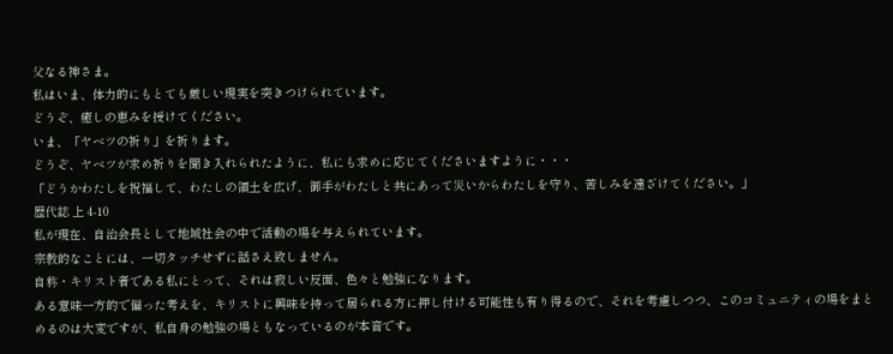父なる神さま。
私はいま、体力的にもとても厳しい現実を突きつけられています。
どうぞ、癒しの恵みを授けてください。
いま、「ヤベツの祈り」を祈ります。
どうぞ、ヤベツが求め祈りを聞き入れられたように、私にも求めに応じてくださいますように・・・
「どうかわたしを祝福して、わたしの領土を広げ、御手がわたしと共にあって災いからわたしを守り、苦しみを遠ざけてください。」
歴代誌 上 4-10
私が現在、自治会長として地域社会の中で活動の場を与えられています。
宗教的なことには、一切タッチせずに話さえ致しません。
自称・キリスト者である私にとって、それは寂しい反面、色々と勉強になります。
ある意味一方的で偏った考えを、キリストに興味を持って居られる方に押し付ける可能性も有り得るので、それを考慮しつつ、このコミュニティの場をまとめるのは大変ですが、私自身の勉強の場ともなっているのが本音です。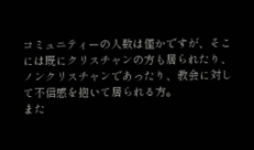コミュニティーの人数は僅かですが、そこには既にクリスチャンの方も居られたり、ノンクリスチャンであったり、教会に対して不信感を抱いて居られる方。
また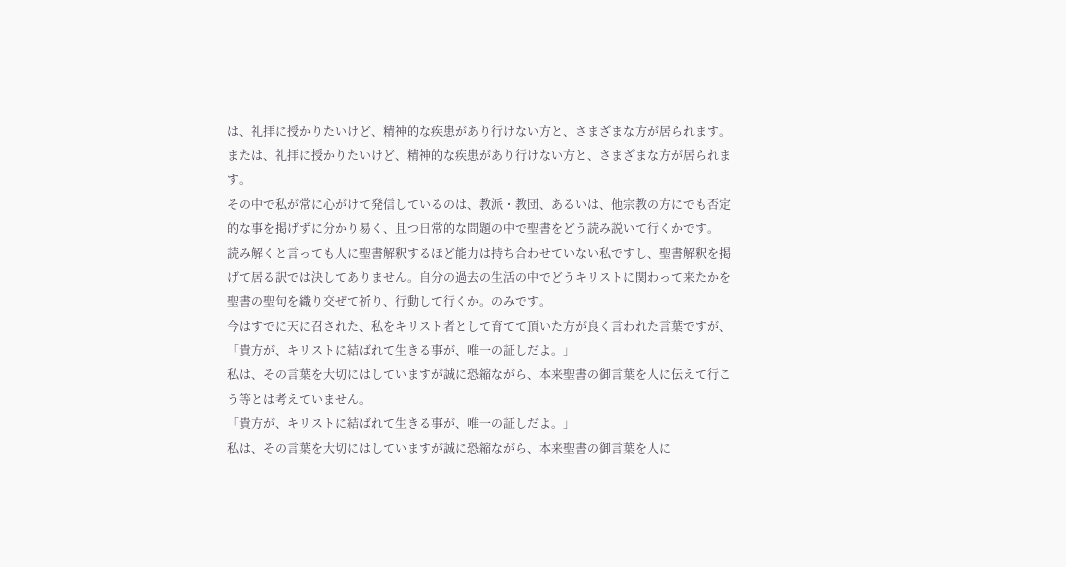は、礼拝に授かりたいけど、精神的な疾患があり行けない方と、さまざまな方が居られます。
または、礼拝に授かりたいけど、精神的な疾患があり行けない方と、さまざまな方が居られます。
その中で私が常に心がけて発信しているのは、教派・教団、あるいは、他宗教の方にでも否定的な事を掲げずに分かり易く、且つ日常的な問題の中で聖書をどう読み説いて行くかです。
読み解くと言っても人に聖書解釈するほど能力は持ち合わせていない私ですし、聖書解釈を掲げて居る訳では決してありません。自分の過去の生活の中でどうキリストに関わって来たかを聖書の聖句を織り交ぜて祈り、行動して行くか。のみです。
今はすでに天に召された、私をキリスト者として育てて頂いた方が良く言われた言葉ですが、
「貴方が、キリストに結ばれて生きる事が、唯一の証しだよ。」
私は、その言葉を大切にはしていますが誠に恐縮ながら、本来聖書の御言葉を人に伝えて行こう等とは考えていません。
「貴方が、キリストに結ばれて生きる事が、唯一の証しだよ。」
私は、その言葉を大切にはしていますが誠に恐縮ながら、本来聖書の御言葉を人に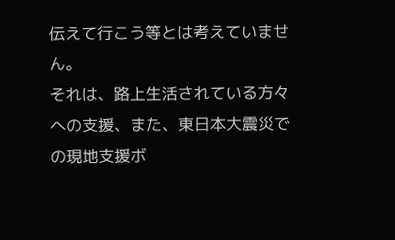伝えて行こう等とは考えていません。
それは、路上生活されている方々への支援、また、東日本大震災での現地支援ボ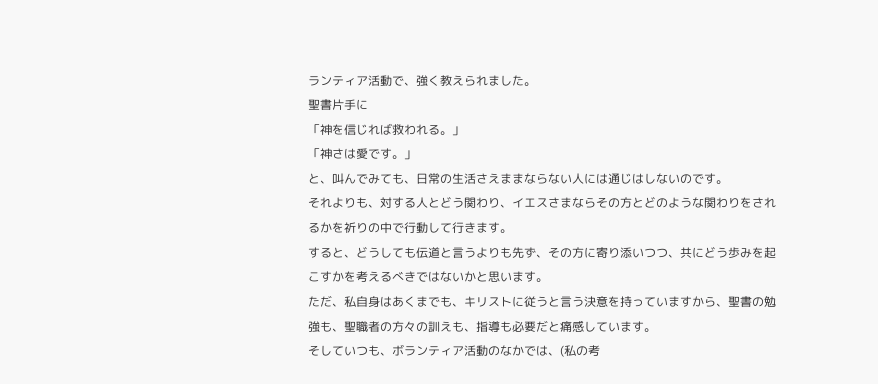ランティア活動で、強く教えられました。
聖書片手に
「神を信じれば救われる。」
「神さは愛です。」
と、叫んでみても、日常の生活さえままならない人には通じはしないのです。
それよりも、対する人とどう関わり、イエスさまならその方とどのような関わりをされるかを祈りの中で行動して行きます。
すると、どうしても伝道と言うよりも先ず、その方に寄り添いつつ、共にどう歩みを起こすかを考えるべきではないかと思います。
ただ、私自身はあくまでも、キリストに従うと言う決意を持っていますから、聖書の勉強も、聖職者の方々の訓えも、指導も必要だと痛感しています。
そしていつも、ボランティア活動のなかでは、(私の考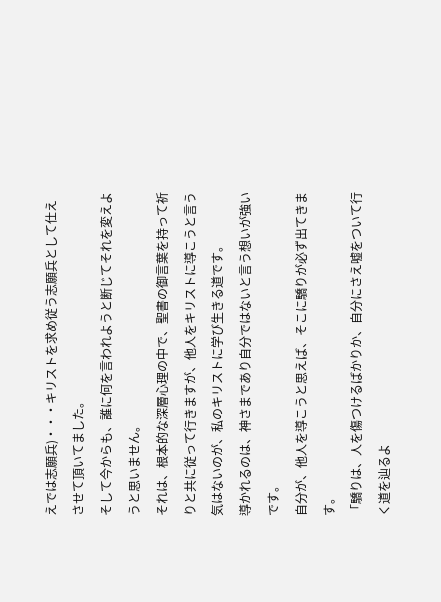えでは志願兵)・・・キリストを求め従う志願兵として仕えさせて頂いてました。
そして今からも、誰に何を言われようと断じてそれを変えようと思いません。
それは、根本的な深層心理の中で、聖書の御言葉を持って祈りと共に従って行きますが、他人をキリストに導こうと言う気はないのが、私のキリストに学び生きる道です。
導かれるのは、神さまであり自分ではないと言う想いが強いです。
自分が、他人を導こうと思えば、そこに驕りが必ず出てきます。
「驕りは、人を傷つけるばかりか、自分にさえ嘘をついて行く道を辿るよ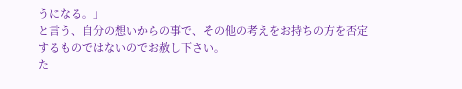うになる。」
と言う、自分の想いからの事で、その他の考えをお持ちの方を否定するものではないのでお赦し下さい。
た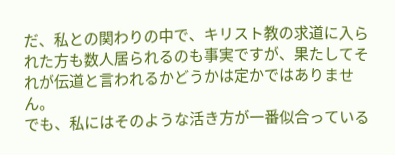だ、私との関わりの中で、キリスト教の求道に入られた方も数人居られるのも事実ですが、果たしてそれが伝道と言われるかどうかは定かではありません。
でも、私にはそのような活き方が一番似合っている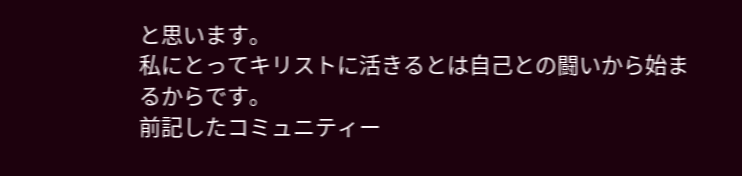と思います。
私にとってキリストに活きるとは自己との闘いから始まるからです。
前記したコミュニティー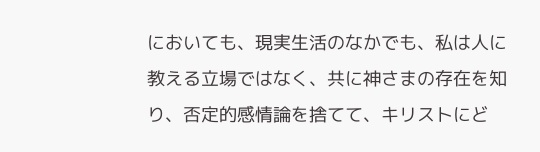においても、現実生活のなかでも、私は人に教える立場ではなく、共に神さまの存在を知り、否定的感情論を捨てて、キリストにど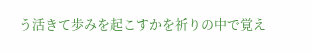う活きて歩みを起こすかを祈りの中で覚え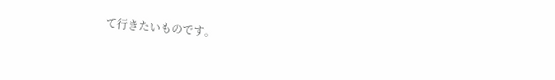て行きたいものです。